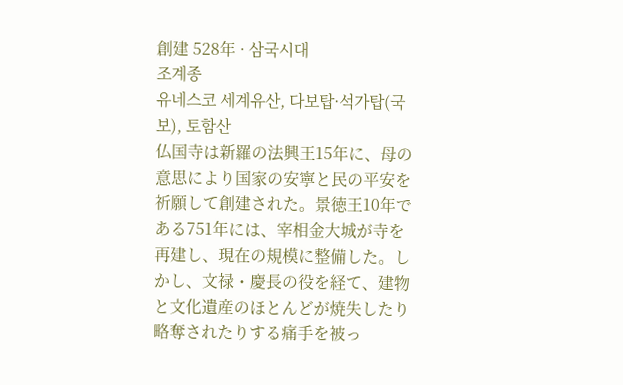創建 528年 · 삼국시대
조계종
유네스코 세계유산, 다보탑·석가탑(국보), 토함산
仏国寺は新羅の法興王15年に、母の意思により国家の安寧と民の平安を祈願して創建された。景徳王10年である751年には、宰相金大城が寺を再建し、現在の規模に整備した。しかし、文禄・慶長の役を経て、建物と文化遺産のほとんどが焼失したり略奪されたりする痛手を被っ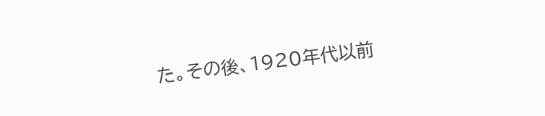た。その後、1920年代以前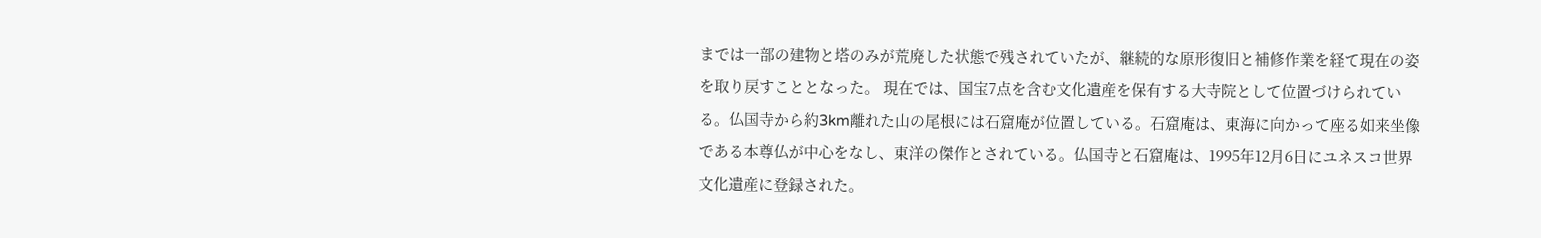までは一部の建物と塔のみが荒廃した状態で残されていたが、継続的な原形復旧と補修作業を経て現在の姿を取り戻すこととなった。 現在では、国宝7点を含む文化遺産を保有する大寺院として位置づけられている。仏国寺から約3km離れた山の尾根には石窟庵が位置している。石窟庵は、東海に向かって座る如来坐像である本尊仏が中心をなし、東洋の傑作とされている。仏国寺と石窟庵は、1995年12月6日にユネスコ世界文化遺産に登録された。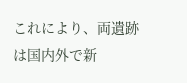これにより、両遺跡は国内外で新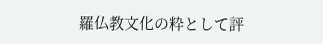羅仏教文化の粋として評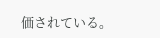価されている。